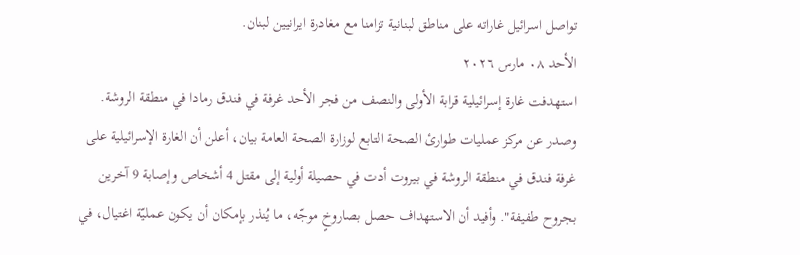تواصل اسرائيل غاراته على مناطق لبنانية تزامنا مع مغادرة ايرانيين لبنان.
الأحد ٠٨ مارس ٢٠٢٦
استهدفت غارة إسرائيلية قرابة الأولى والنصف من فجر الأحد غرفة في فندق رمادا في منطقة الروشة. وصدر عن مركز عمليات طوارئ الصحة التابع لوزارة الصحة العامة بيان، أعلن أن الغارة الإسرائيلية على غرفة فندق في منطقة الروشة في بيروت أدت في حصيلة أولية إلى مقتل 4 أشخاص وإصابة 9 آخرين بجروح طفيفة". وأفيد أن الاستهداف حصل بصاروخٍ موجّه، ما يُنذر بإمكان أن يكون عمليّة اغتيال، في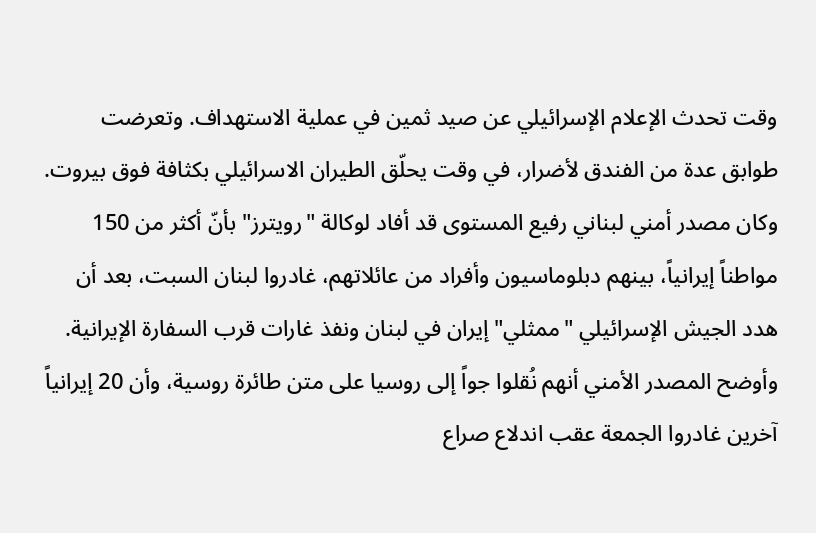وقت تحدث الإعلام الإسرائيلي عن صيد ثمين في عملية الاستهداف. وتعرضت طوابق عدة من الفندق لأضرار، في وقت يحلّق الطيران الاسرائيلي بكثافة فوق بيروت. وكان مصدر أمني لبناني رفيع المستوى قد أفاد لوكالة "رويترز" بأنّ أكثر من 150 مواطناً إيرانياً، بينهم دبلوماسيون وأفراد من عائلاتهم، غادروا لبنان السبت، بعد أن هدد الجيش الإسرائيلي "ممثلي" إيران في لبنان ونفذ غارات قرب السفارة الإيرانية. وأوضح المصدر الأمني أنهم نُقلوا جواً إلى روسيا على متن طائرة روسية، وأن 20 إيرانياً آخرين غادروا الجمعة عقب اندلاع صراع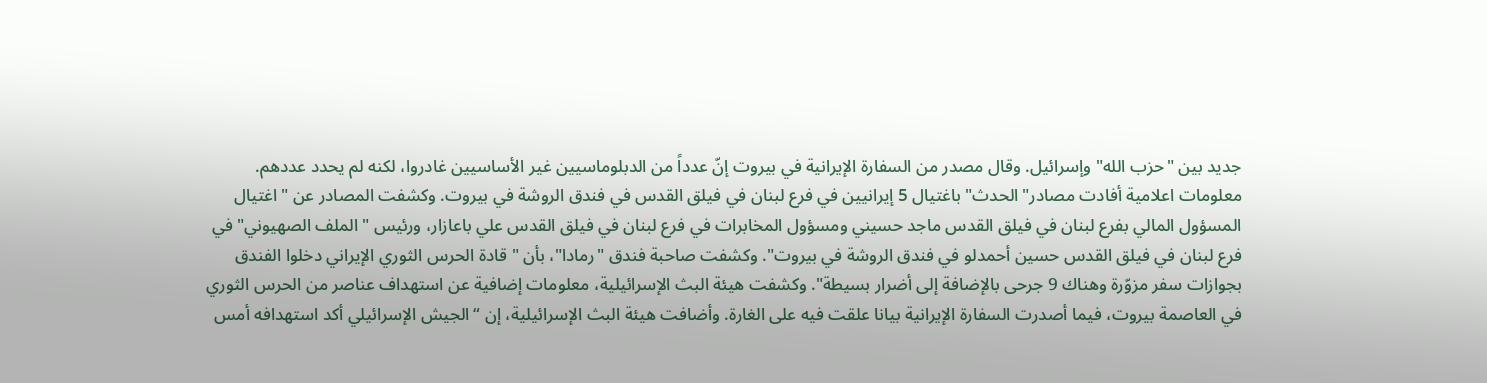جديد بين "حزب الله" وإسرائيل. وقال مصدر من السفارة الإيرانية في بيروت إنّ عدداً من الدبلوماسيين غير الأساسيين غادروا، لكنه لم يحدد عددهم. معلومات اعلامية أفادت مصادر"الحدث" باغتيال 5 إيرانيين في فرع لبنان في فيلق القدس في فندق الروشة في بيروت. وكشفت المصادر عن "اغتيال المسؤول المالي بفرع لبنان في فيلق القدس ماجد حسيني ومسؤول المخابرات في فرع لبنان في فيلق القدس علي باعازار، ورئيس "الملف الصهيوني" في فرع لبنان في فيلق القدس حسين أحمدلو في فندق الروشة في بيروت". وكشفت صاحبة فندق "رمادا"، بأن " قادة الحرس الثوري الإيراني دخلوا الفندق بجوازات سفر مزوّرة وهناك 9 جرحى بالإضافة إلى أضرار بسيطة". وكشفت هيئة البث الإسرائيلية، معلومات إضافية عن استهداف عناصر من الحرس الثوري في العاصمة بيروت، فيما أصدرت السفارة الإيرانية بيانا علقت فيه على الغارة. وأضافت هيئة البث الإسرائيلية، إن “الجيش الإسرائيلي أكد استهدافه أمس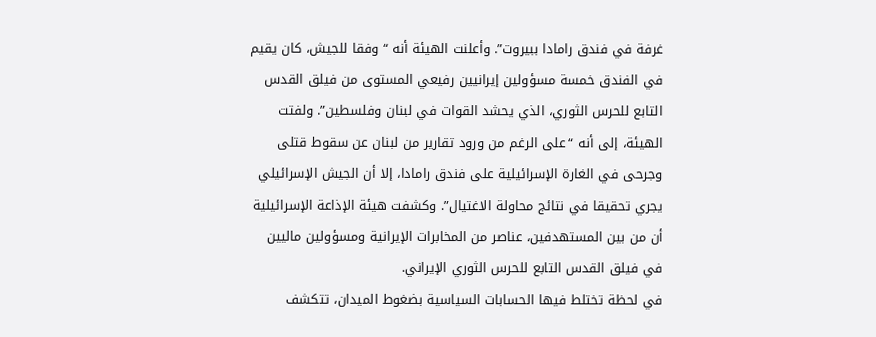غرفة في فندق رامادا ببيروت”. وأعلنت الهيئة أنه “وفقا للجيش، كان يقيم في الفندق خمسة مسؤولين إيرانيين رفيعي المستوى من فيلق القدس التابع للحرس الثوري، الذي يحشد القوات في لبنان وفلسطين”. ولفتت الهيئة، إلى أنه “على الرغم من ورود تقارير من لبنان عن سقوط قتلى وجرحى في الغارة الإسرائيلية على فندق رامادا، إلا أن الجيش الإسرائيلي يجري تحقيقا في نتائج محاولة الاغتيال”. وكشفت هيئة الإذاعة الإسرائيلية أن من بين المستهدفين، عناصر من المخابرات الإيرانية ومسؤولين ماليين في فيلق القدس التابع للحرس الثوري الإيراني.
في لحظة تختلط فيها الحسابات السياسية بضغوط الميدان، تتكشف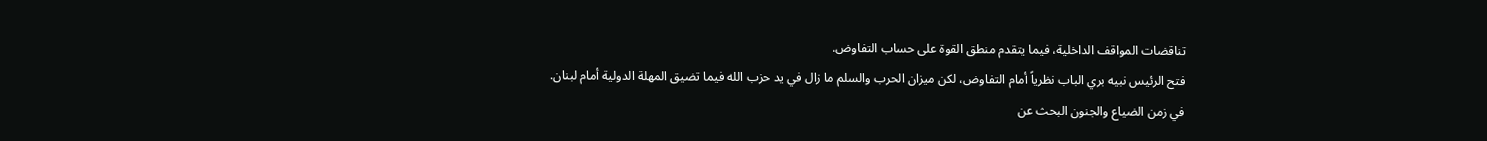تناقضات المواقف الداخلية، فيما يتقدم منطق القوة على حساب التفاوض.
فتح الرئيس نبيه بري الباب نظرياً أمام التفاوض، لكن ميزان الحرب والسلم ما زال في يد حزب الله فيما تضيق المهلة الدولية أمام لبنان.
في زمن الضياع والجنون البحث عن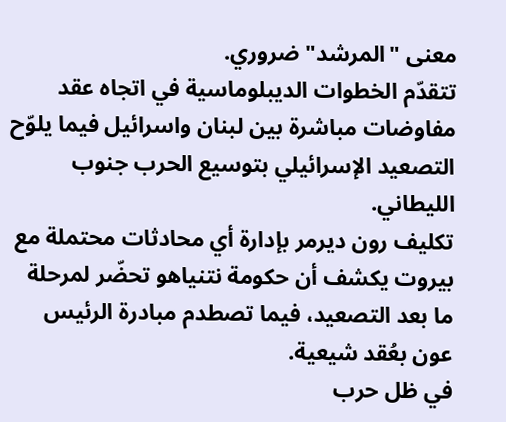معنى "المرشد" ضروري.
تتقدّم الخطوات الديبلوماسية في اتجاه عقد مفاوضات مباشرة بين لبنان واسرائيل فيما يلوّح التصعيد الإسرائيلي بتوسيع الحرب جنوب الليطاني.
تكليف رون ديرمر بإدارة أي محادثات محتملة مع بيروت يكشف أن حكومة نتنياهو تحضّر لمرحلة ما بعد التصعيد، فيما تصطدم مبادرة الرئيس عون بعُقد شيعية.
في ظل حرب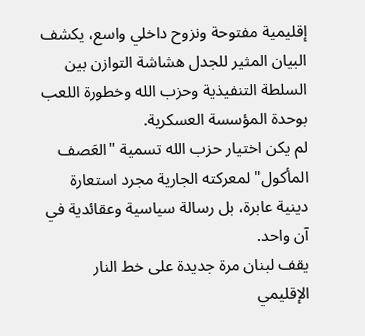إقليمية مفتوحة ونزوح داخلي واسع، يكشف البيان المثير للجدل هشاشة التوازن بين السلطة التنفيذية وحزب الله وخطورة اللعب بوحدة المؤسسة العسكرية.
لم يكن اختيار حزب الله تسمية "العَصف المأكول" لمعركته الجارية مجرد استعارة دينية عابرة، بل رسالة سياسية وعقائدية في آن واحد.
يقف لبنان مرة جديدة على خط النار الإقليمي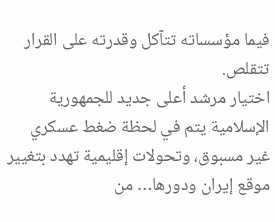فيما مؤسساته تتآكل وقدرته على القرار تتقلص.
اختيار مرشد أعلى جديد للجمهورية الإسلامية يتم في لحظة ضغط عسكري غير مسبوق، وتحولات إقليمية تهدد بتغيير موقع إيران ودورها… من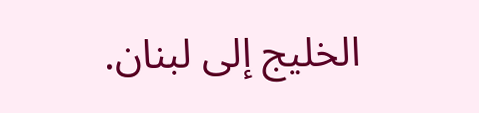الخليج إلى لبنان.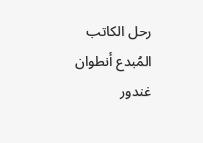رحل الكاتب المُبدع أنطوان غندور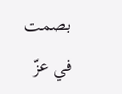بصمت في عزّ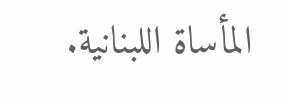المأساة اللبنانية.